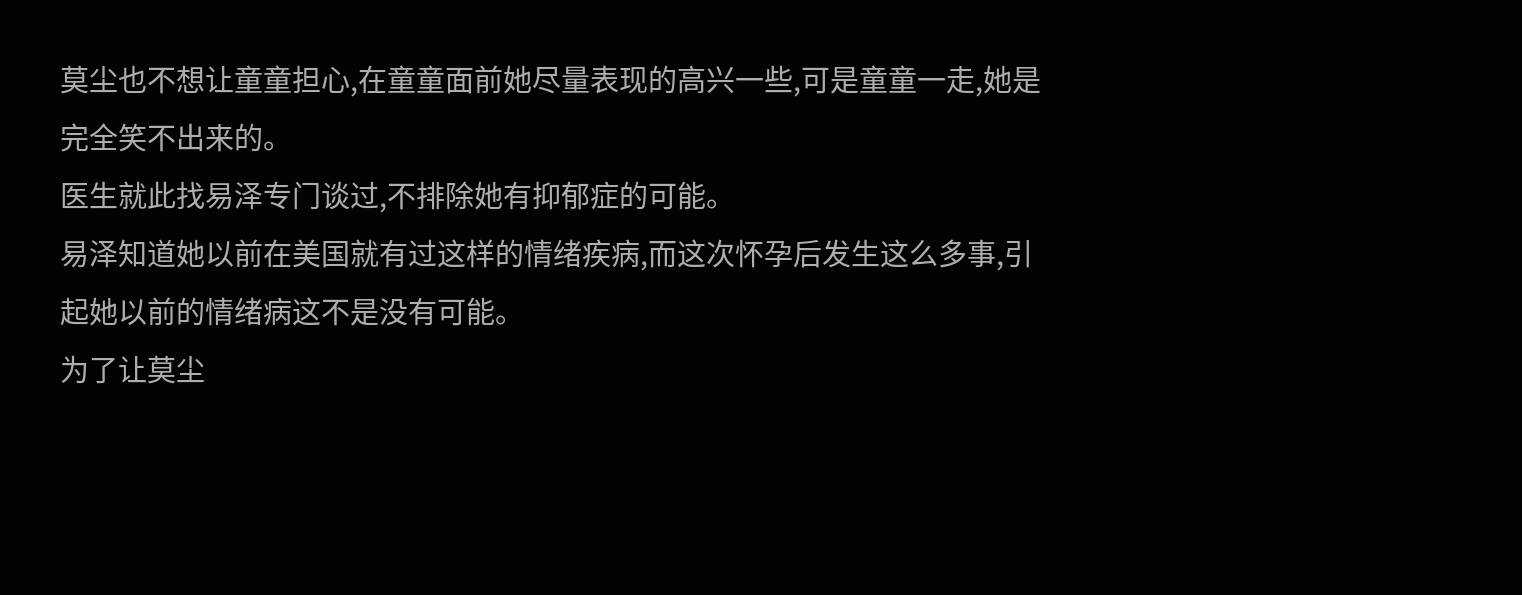莫尘也不想让童童担心,在童童面前她尽量表现的高兴一些,可是童童一走,她是完全笑不出来的。
医生就此找易泽专门谈过,不排除她有抑郁症的可能。
易泽知道她以前在美国就有过这样的情绪疾病,而这次怀孕后发生这么多事,引起她以前的情绪病这不是没有可能。
为了让莫尘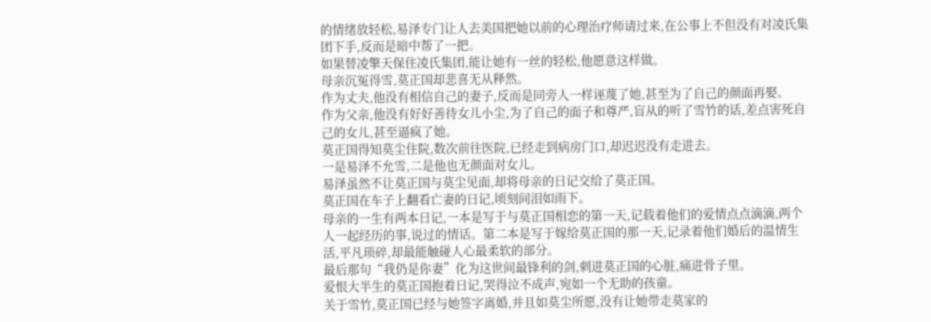的情绪放轻松,易泽专门让人去美国把她以前的心理治疗师请过来,在公事上不但没有对凌氏集团下手,反而是暗中帮了一把。
如果替凌擎天保住凌氏集团,能让她有一丝的轻松,他愿意这样做。
母亲沉冤得雪,莫正国却悲喜无从释然。
作为丈夫,他没有相信自己的妻子,反而是同旁人一样诬蔑了她,甚至为了自己的颜面再娶。
作为父亲,他没有好好善待女儿小尘,为了自己的面子和尊严,盲从的听了雪竹的话,差点害死自己的女儿,甚至逼疯了她。
莫正国得知莫尘住院,数次前往医院,已经走到病房门口,却迟迟没有走进去。
一是易泽不允雪,二是他也无颜面对女儿。
易泽虽然不让莫正国与莫尘见面,却将母亲的日记交给了莫正国。
莫正国在车子上翻看亡妻的日记,顷刻间泪如雨下。
母亲的一生有两本日记,一本是写于与莫正国相恋的第一天,记载着他们的爱情点点滴滴,两个人一起经历的事,说过的情话。第二本是写于嫁给莫正国的那一天,记录着他们婚后的温情生活,平凡琐碎,却最能触碰人心最柔软的部分。
最后那句“我仍是你妻”化为这世间最锋利的剑,刺进莫正国的心脏,痛进骨子里。
爱恨大半生的莫正国抱着日记,哭得泣不成声,宛如一个无助的孩童。
关于雪竹,莫正国已经与她签字离婚,并且如莫尘所愿,没有让她带走莫家的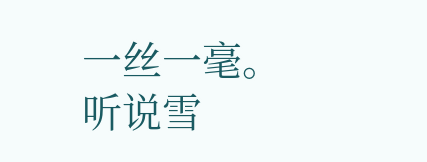一丝一毫。
听说雪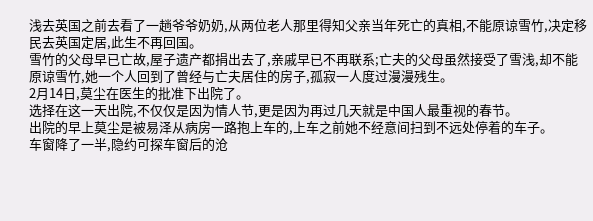浅去英国之前去看了一趟爷爷奶奶,从两位老人那里得知父亲当年死亡的真相,不能原谅雪竹,决定移民去英国定居,此生不再回国。
雪竹的父母早已亡故,屋子遗产都捐出去了,亲戚早已不再联系;亡夫的父母虽然接受了雪浅,却不能原谅雪竹,她一个人回到了曾经与亡夫居住的房子,孤寂一人度过漫漫残生。
2月14日,莫尘在医生的批准下出院了。
选择在这一天出院,不仅仅是因为情人节,更是因为再过几天就是中国人最重视的春节。
出院的早上莫尘是被易泽从病房一路抱上车的,上车之前她不经意间扫到不远处停着的车子。
车窗降了一半,隐约可探车窗后的沧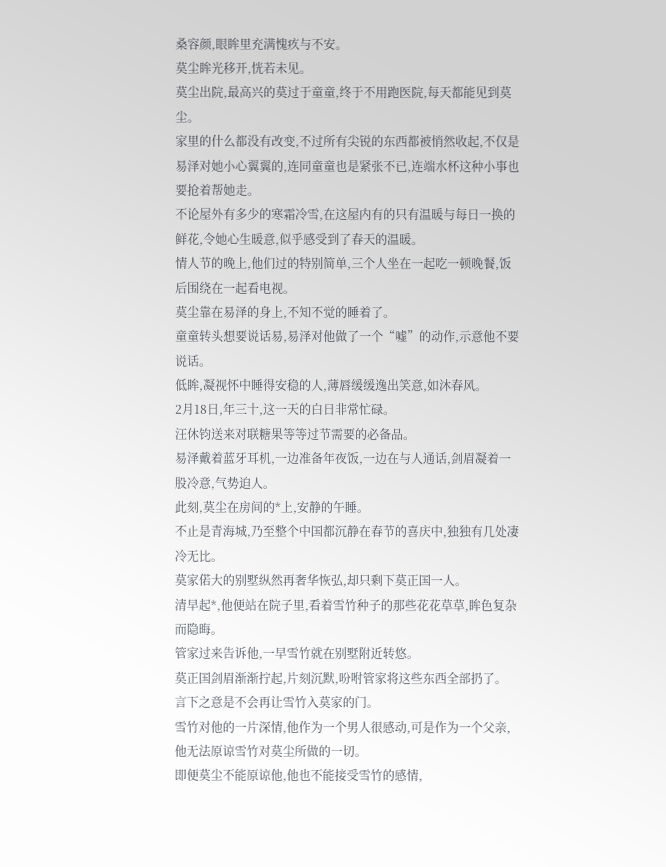桑容颜,眼眸里充满愧疚与不安。
莫尘眸光移开,恍若未见。
莫尘出院,最高兴的莫过于童童,终于不用跑医院,每天都能见到莫尘。
家里的什么都没有改变,不过所有尖锐的东西都被悄然收起,不仅是易泽对她小心翼翼的,连同童童也是紧张不已,连端水杯这种小事也要抢着帮她走。
不论屋外有多少的寒霜冷雪,在这屋内有的只有温暖与每日一换的鲜花,令她心生暖意,似乎感受到了春天的温暖。
情人节的晚上,他们过的特别简单,三个人坐在一起吃一顿晚餐,饭后围绕在一起看电视。
莫尘靠在易泽的身上,不知不觉的睡着了。
童童转头想要说话易,易泽对他做了一个“嘘”的动作,示意他不要说话。
低眸,凝视怀中睡得安稳的人,薄唇缓缓逸出笑意,如沐春风。
2月18日,年三十,这一天的白日非常忙碌。
汪休钧送来对联糖果等等过节需要的必备品。
易泽戴着蓝牙耳机,一边准备年夜饭,一边在与人通话,剑眉凝着一股冷意,气势迫人。
此刻,莫尘在房间的*上,安静的午睡。
不止是青海城,乃至整个中国都沉静在春节的喜庆中,独独有几处凄冷无比。
莫家偌大的别墅纵然再奢华恢弘,却只剩下莫正国一人。
清早起*,他便站在院子里,看着雪竹种子的那些花花草草,眸色复杂而隐晦。
管家过来告诉他,一早雪竹就在别墅附近转悠。
莫正国剑眉渐渐拧起,片刻沉默,吩咐管家将这些东西全部扔了。
言下之意是不会再让雪竹入莫家的门。
雪竹对他的一片深情,他作为一个男人很感动,可是作为一个父亲,他无法原谅雪竹对莫尘所做的一切。
即便莫尘不能原谅他,他也不能接受雪竹的感情,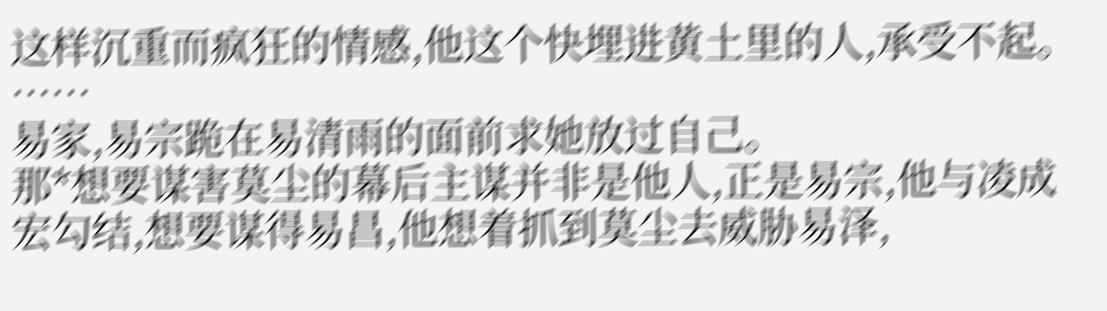这样沉重而疯狂的情感,他这个快埋进黄土里的人,承受不起。
……
易家,易宗跪在易清雨的面前求她放过自己。
那*想要谋害莫尘的幕后主谋并非是他人,正是易宗,他与凌成宏勾结,想要谋得易昌,他想着抓到莫尘去威胁易泽,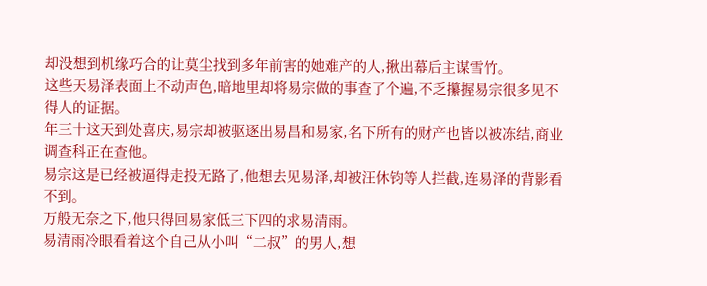却没想到机缘巧合的让莫尘找到多年前害的她难产的人,揪出幕后主谋雪竹。
这些天易泽表面上不动声色,暗地里却将易宗做的事查了个遍,不乏攥握易宗很多见不得人的证据。
年三十这天到处喜庆,易宗却被驱逐出易昌和易家,名下所有的财产也皆以被冻结,商业调查科正在查他。
易宗这是已经被逼得走投无路了,他想去见易泽,却被汪休钧等人拦截,连易泽的背影看不到。
万般无奈之下,他只得回易家低三下四的求易清雨。
易清雨冷眼看着这个自己从小叫“二叔”的男人,想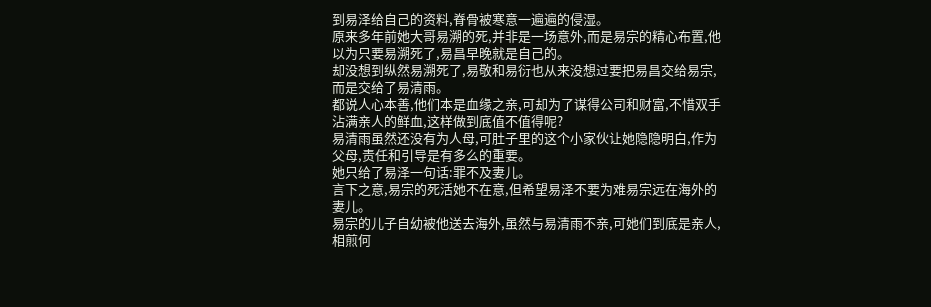到易泽给自己的资料,脊骨被寒意一遍遍的侵湿。
原来多年前她大哥易溯的死,并非是一场意外,而是易宗的精心布置,他以为只要易溯死了,易昌早晚就是自己的。
却没想到纵然易溯死了,易敬和易衍也从来没想过要把易昌交给易宗,而是交给了易清雨。
都说人心本善,他们本是血缘之亲,可却为了谋得公司和财富,不惜双手沾满亲人的鲜血,这样做到底值不值得呢?
易清雨虽然还没有为人母,可肚子里的这个小家伙让她隐隐明白,作为父母,责任和引导是有多么的重要。
她只给了易泽一句话:罪不及妻儿。
言下之意,易宗的死活她不在意,但希望易泽不要为难易宗远在海外的妻儿。
易宗的儿子自幼被他送去海外,虽然与易清雨不亲,可她们到底是亲人,相煎何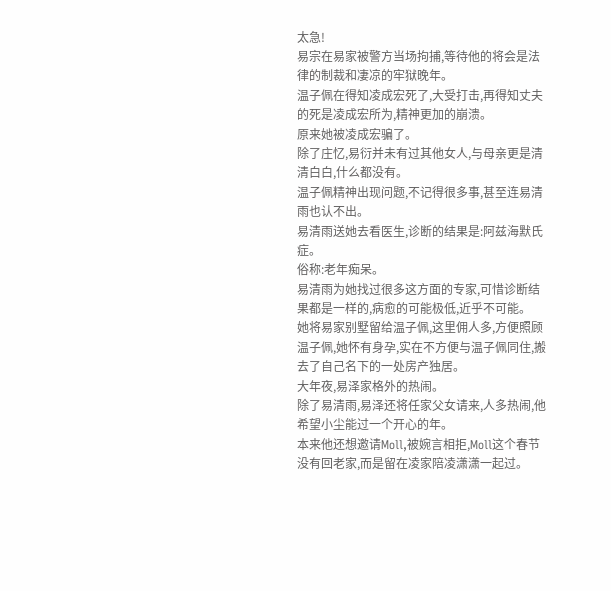太急!
易宗在易家被警方当场拘捕,等待他的将会是法律的制裁和凄凉的牢狱晚年。
温子佩在得知凌成宏死了,大受打击,再得知丈夫的死是凌成宏所为,精神更加的崩溃。
原来她被凌成宏骗了。
除了庄忆,易衍并未有过其他女人,与母亲更是清清白白,什么都没有。
温子佩精神出现问题,不记得很多事,甚至连易清雨也认不出。
易清雨送她去看医生,诊断的结果是:阿兹海默氏症。
俗称:老年痴呆。
易清雨为她找过很多这方面的专家,可惜诊断结果都是一样的,病愈的可能极低,近乎不可能。
她将易家别墅留给温子佩,这里佣人多,方便照顾温子佩,她怀有身孕,实在不方便与温子佩同住,搬去了自己名下的一处房产独居。
大年夜,易泽家格外的热闹。
除了易清雨,易泽还将任家父女请来,人多热闹,他希望小尘能过一个开心的年。
本来他还想邀请Moll,被婉言相拒,Moll这个春节没有回老家,而是留在凌家陪凌潇潇一起过。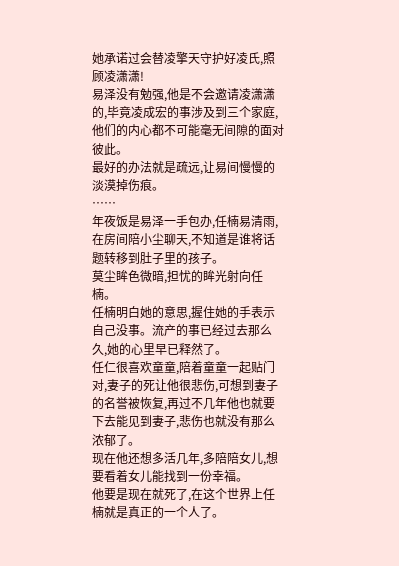她承诺过会替凌擎天守护好凌氏,照顾凌潇潇!
易泽没有勉强,他是不会邀请凌潇潇的,毕竟凌成宏的事涉及到三个家庭,他们的内心都不可能毫无间隙的面对彼此。
最好的办法就是疏远,让易间慢慢的淡漠掉伤痕。
……
年夜饭是易泽一手包办,任楠易清雨,在房间陪小尘聊天,不知道是谁将话题转移到肚子里的孩子。
莫尘眸色微暗,担忧的眸光射向任楠。
任楠明白她的意思,握住她的手表示自己没事。流产的事已经过去那么久,她的心里早已释然了。
任仁很喜欢童童,陪着童童一起贴门对,妻子的死让他很悲伤,可想到妻子的名誉被恢复,再过不几年他也就要下去能见到妻子,悲伤也就没有那么浓郁了。
现在他还想多活几年,多陪陪女儿,想要看着女儿能找到一份幸福。
他要是现在就死了,在这个世界上任楠就是真正的一个人了。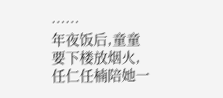……
年夜饭后,童童要下楼放烟火,任仁任楠陪她一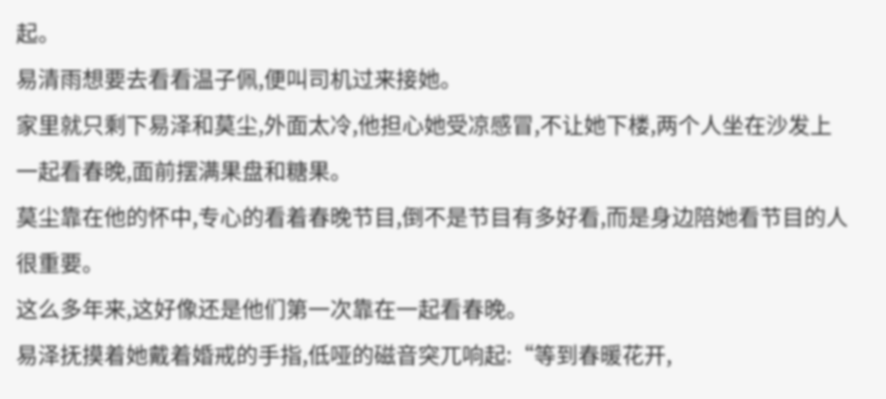起。
易清雨想要去看看温子佩,便叫司机过来接她。
家里就只剩下易泽和莫尘,外面太冷,他担心她受凉感冒,不让她下楼,两个人坐在沙发上一起看春晚,面前摆满果盘和糖果。
莫尘靠在他的怀中,专心的看着春晚节目,倒不是节目有多好看,而是身边陪她看节目的人很重要。
这么多年来,这好像还是他们第一次靠在一起看春晚。
易泽抚摸着她戴着婚戒的手指,低哑的磁音突兀响起:“等到春暖花开,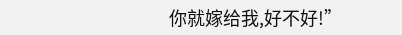你就嫁给我,好不好!”